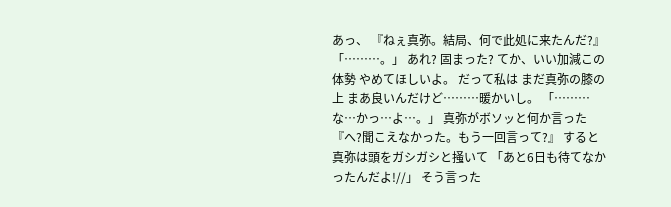あっ、 『ねぇ真弥。結局、何で此処に来たんだ?』 「………。」 あれ? 固まった? てか、いい加減この体勢 やめてほしいよ。 だって私は まだ真弥の膝の上 まあ良いんだけど………暖かいし。 「………な…かっ…よ…。」 真弥がボソッと何か言った 『へ?聞こえなかった。もう一回言って?』 すると真弥は頭をガシガシと掻いて 「あと6日も待てなかったんだよ!//」 そう言った